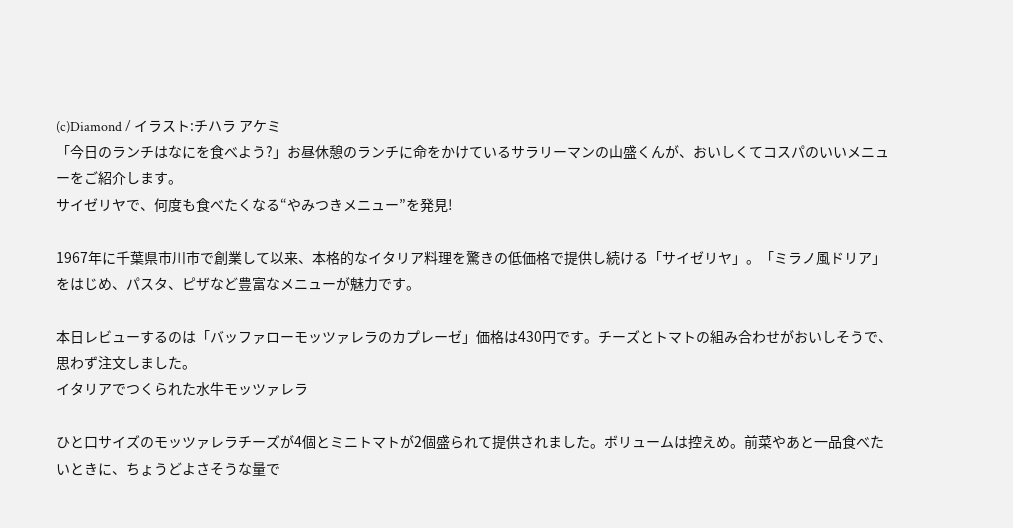(c)Diamond / イラスト:チハラ アケミ
「今日のランチはなにを食べよう?」お昼休憩のランチに命をかけているサラリーマンの山盛くんが、おいしくてコスパのいいメニューをご紹介します。
サイゼリヤで、何度も食べたくなる“やみつきメニュー”を発見!

1967年に千葉県市川市で創業して以来、本格的なイタリア料理を驚きの低価格で提供し続ける「サイゼリヤ」。「ミラノ風ドリア」をはじめ、パスタ、ピザなど豊富なメニューが魅力です。

本日レビューするのは「バッファローモッツァレラのカプレーゼ」価格は430円です。チーズとトマトの組み合わせがおいしそうで、思わず注文しました。
イタリアでつくられた水牛モッツァレラ

ひと口サイズのモッツァレラチーズが4個とミニトマトが2個盛られて提供されました。ボリュームは控えめ。前菜やあと一品食べたいときに、ちょうどよさそうな量で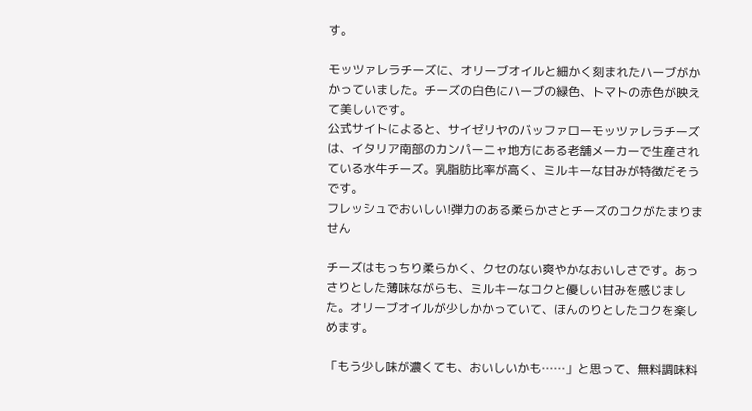す。

モッツァレラチーズに、オリーブオイルと細かく刻まれたハーブがかかっていました。チーズの白色にハーブの緑色、トマトの赤色が映えて美しいです。
公式サイトによると、サイゼリヤのバッファローモッツァレラチーズは、イタリア南部のカンパーニャ地方にある老舗メーカーで生産されている水牛チーズ。乳脂肪比率が高く、ミルキーな甘みが特徴だそうです。
フレッシュでおいしい!弾力のある柔らかさとチーズのコクがたまりません

チーズはもっちり柔らかく、クセのない爽やかなおいしさです。あっさりとした薄味ながらも、ミルキーなコクと優しい甘みを感じました。オリーブオイルが少しかかっていて、ほんのりとしたコクを楽しめます。

「もう少し味が濃くても、おいしいかも……」と思って、無料調味料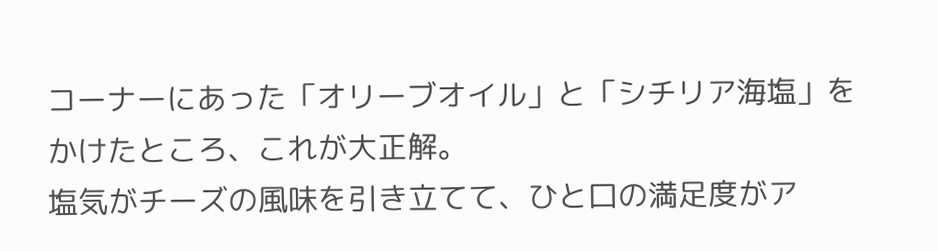コーナーにあった「オリーブオイル」と「シチリア海塩」をかけたところ、これが大正解。
塩気がチーズの風味を引き立てて、ひと口の満足度がア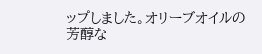ップしました。オリーブオイルの芳醇な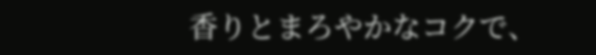香りとまろやかなコクで、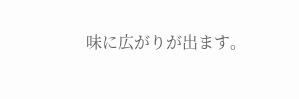味に広がりが出ます。